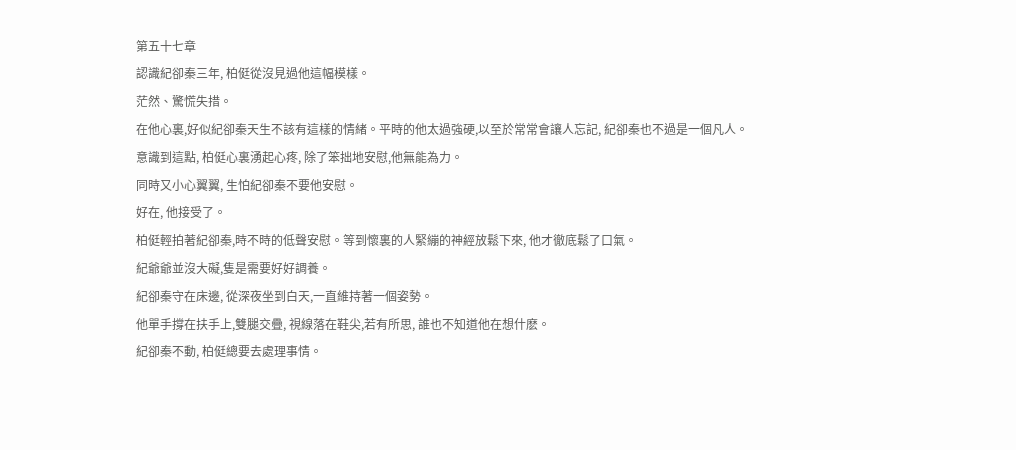第五十七章
認識紀卻秦三年, 柏侹從沒見過他這幅模樣。
茫然、驚慌失措。
在他心裏,好似紀卻秦天生不該有這樣的情緒。平時的他太過強硬,以至於常常會讓人忘記, 紀卻秦也不過是一個凡人。
意識到這點, 柏侹心裏湧起心疼, 除了笨拙地安慰,他無能為力。
同時又小心翼翼, 生怕紀卻秦不要他安慰。
好在, 他接受了。
柏侹輕拍著紀卻秦,時不時的低聲安慰。等到懷裏的人緊繃的神經放鬆下來, 他才徹底鬆了口氣。
紀爺爺並沒大礙,隻是需要好好調養。
紀卻秦守在床邊, 從深夜坐到白天,一直維持著一個姿勢。
他單手撐在扶手上,雙腿交疊, 視線落在鞋尖,若有所思, 誰也不知道他在想什麽。
紀卻秦不動, 柏侹總要去處理事情。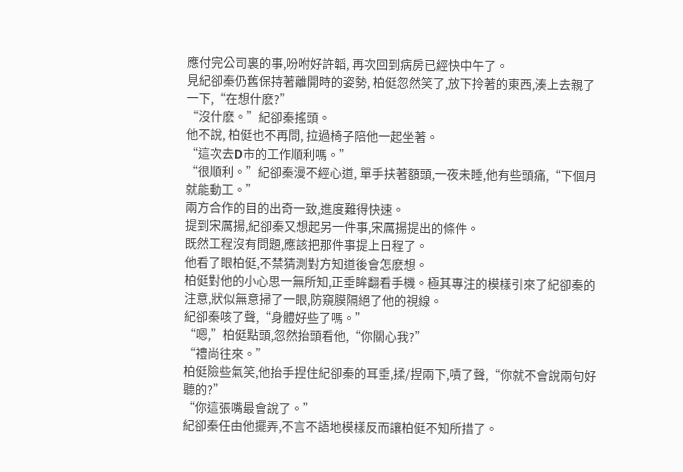應付完公司裏的事,吩咐好許韜, 再次回到病房已經快中午了。
見紀卻秦仍舊保持著離開時的姿勢, 柏侹忽然笑了,放下拎著的東西,湊上去親了一下,“在想什麽?”
“沒什麽。”紀卻秦搖頭。
他不說, 柏侹也不再問, 拉過椅子陪他一起坐著。
“這次去D市的工作順利嗎。”
“很順利。”紀卻秦漫不經心道, 單手扶著額頭,一夜未睡,他有些頭痛,“下個月就能動工。”
兩方合作的目的出奇一致,進度難得快速。
提到宋厲揚,紀卻秦又想起另一件事,宋厲揚提出的條件。
既然工程沒有問題,應該把那件事提上日程了。
他看了眼柏侹,不禁猜測對方知道後會怎麽想。
柏侹對他的小心思一無所知,正垂眸翻看手機。極其專注的模樣引來了紀卻秦的注意,狀似無意掃了一眼,防窺膜隔絕了他的視線。
紀卻秦咳了聲,“身體好些了嗎。”
“嗯,”柏侹點頭,忽然抬頭看他,“你關心我?”
“禮尚往來。”
柏侹險些氣笑,他抬手捏住紀卻秦的耳垂,揉/捏兩下,嘖了聲,“你就不會說兩句好聽的?”
“你這張嘴最會說了。”
紀卻秦任由他擺弄,不言不語地模樣反而讓柏侹不知所措了。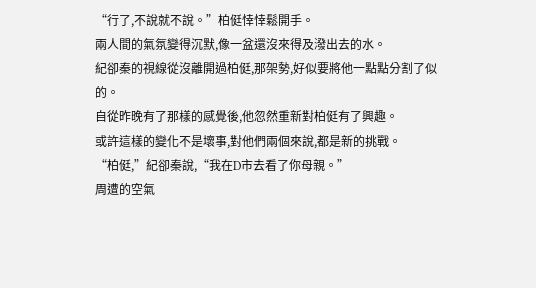“行了,不說就不說。”柏侹悻悻鬆開手。
兩人間的氣氛變得沉默,像一盆還沒來得及潑出去的水。
紀卻秦的視線從沒離開過柏侹,那架勢,好似要將他一點點分割了似的。
自從昨晚有了那樣的感覺後,他忽然重新對柏侹有了興趣。
或許這樣的變化不是壞事,對他們兩個來說,都是新的挑戰。
“柏侹,”紀卻秦說,“我在D市去看了你母親。”
周遭的空氣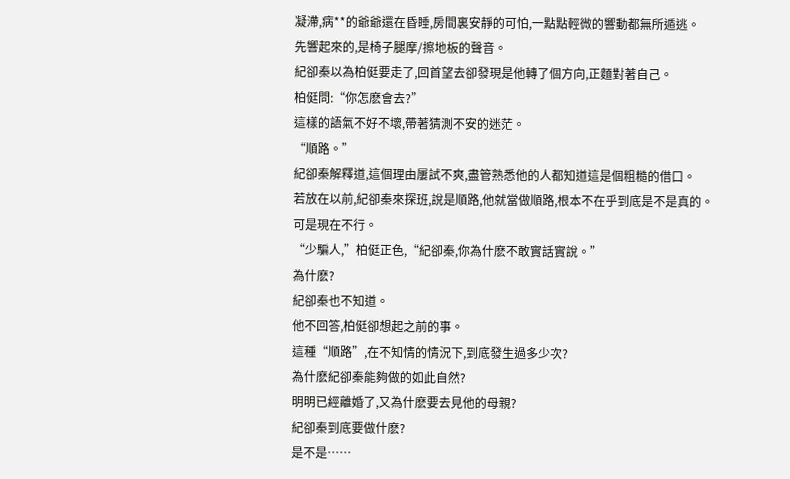凝滯,病**的爺爺還在昏睡,房間裏安靜的可怕,一點點輕微的響動都無所遁逃。
先響起來的,是椅子腿摩/擦地板的聲音。
紀卻秦以為柏侹要走了,回首望去卻發現是他轉了個方向,正麵對著自己。
柏侹問:“你怎麽會去?”
這樣的語氣不好不壞,帶著猜測不安的迷茫。
“順路。”
紀卻秦解釋道,這個理由屢試不爽,盡管熟悉他的人都知道這是個粗糙的借口。
若放在以前,紀卻秦來探班,說是順路,他就當做順路,根本不在乎到底是不是真的。
可是現在不行。
“少騙人,”柏侹正色,“紀卻秦,你為什麽不敢實話實說。”
為什麽?
紀卻秦也不知道。
他不回答,柏侹卻想起之前的事。
這種“順路”,在不知情的情況下,到底發生過多少次?
為什麽紀卻秦能夠做的如此自然?
明明已經離婚了,又為什麽要去見他的母親?
紀卻秦到底要做什麽?
是不是……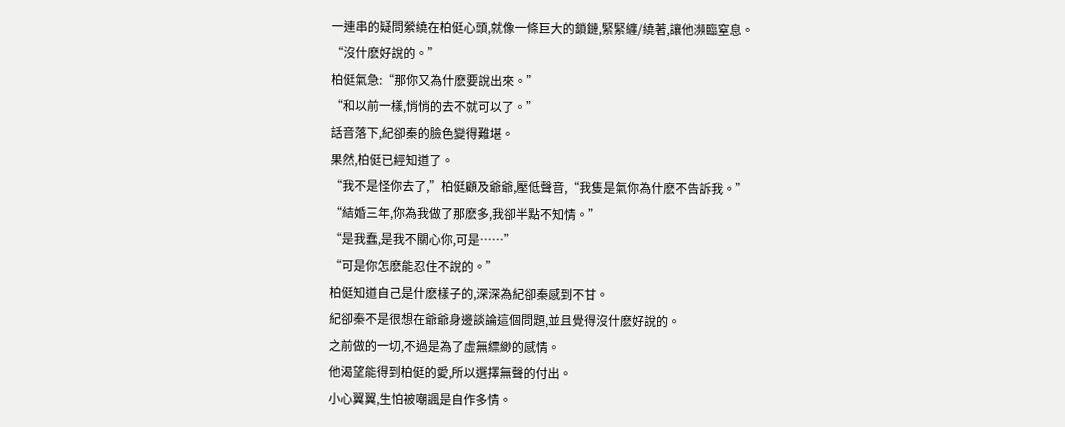一連串的疑問縈繞在柏侹心頭,就像一條巨大的鎖鏈,緊緊纏/繞著,讓他瀕臨窒息。
“沒什麽好說的。”
柏侹氣急:“那你又為什麽要說出來。”
“和以前一樣,悄悄的去不就可以了。”
話音落下,紀卻秦的臉色變得難堪。
果然,柏侹已經知道了。
“我不是怪你去了,”柏侹顧及爺爺,壓低聲音,“我隻是氣你為什麽不告訴我。”
“結婚三年,你為我做了那麽多,我卻半點不知情。”
“是我蠢,是我不關心你,可是……”
“可是你怎麽能忍住不說的。”
柏侹知道自己是什麽樣子的,深深為紀卻秦感到不甘。
紀卻秦不是很想在爺爺身邊談論這個問題,並且覺得沒什麽好說的。
之前做的一切,不過是為了虛無縹緲的感情。
他渴望能得到柏侹的愛,所以選擇無聲的付出。
小心翼翼,生怕被嘲諷是自作多情。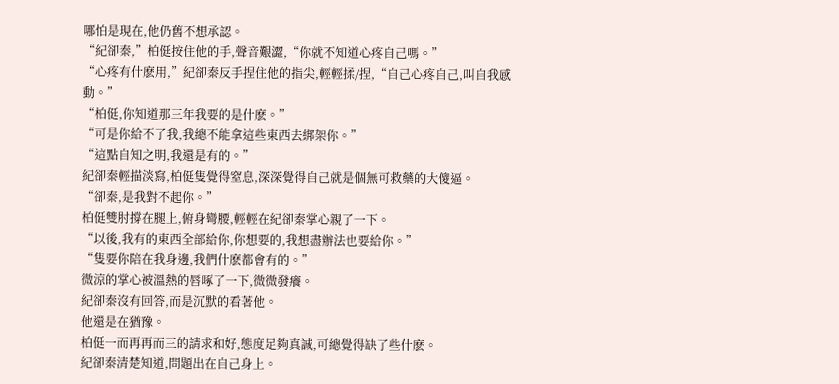哪怕是現在,他仍舊不想承認。
“紀卻秦,”柏侹按住他的手,聲音艱澀,“你就不知道心疼自己嗎。”
“心疼有什麽用,”紀卻秦反手捏住他的指尖,輕輕揉/捏,“自己心疼自己,叫自我感動。”
“柏侹,你知道那三年我要的是什麽。”
“可是你給不了我,我總不能拿這些東西去綁架你。”
“這點自知之明,我還是有的。”
紀卻秦輕描淡寫,柏侹隻覺得窒息,深深覺得自己就是個無可救藥的大傻逼。
“卻秦,是我對不起你。”
柏侹雙肘撐在腿上,俯身彎腰,輕輕在紀卻秦掌心親了一下。
“以後,我有的東西全部給你,你想要的,我想盡辦法也要給你。”
“隻要你陪在我身邊,我們什麽都會有的。”
微涼的掌心被溫熱的唇啄了一下,微微發癢。
紀卻秦沒有回答,而是沉默的看著他。
他還是在猶豫。
柏侹一而再再而三的請求和好,態度足夠真誠,可總覺得缺了些什麽。
紀卻秦清楚知道,問題出在自己身上。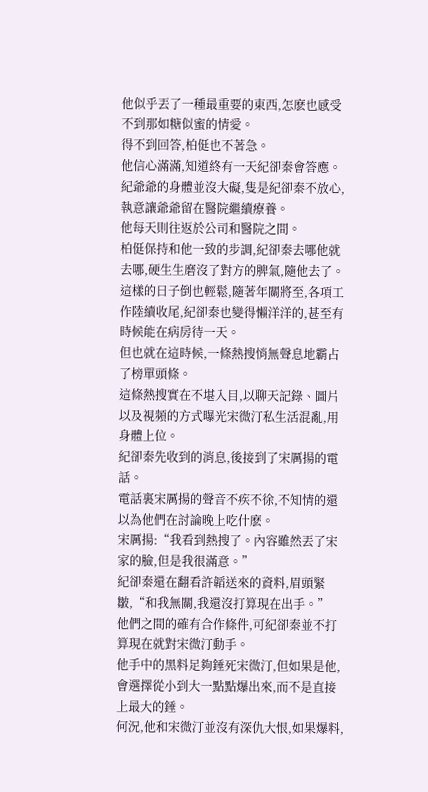他似乎丟了一種最重要的東西,怎麽也感受不到那如糖似蜜的情愛。
得不到回答,柏侹也不著急。
他信心滿滿,知道終有一天紀卻秦會答應。
紀爺爺的身體並沒大礙,隻是紀卻秦不放心,執意讓爺爺留在醫院繼續療養。
他每天則往返於公司和醫院之間。
柏侹保持和他一致的步調,紀卻秦去哪他就去哪,硬生生磨沒了對方的脾氣,隨他去了。
這樣的日子倒也輕鬆,隨著年關將至,各項工作陸續收尾,紀卻秦也變得懶洋洋的,甚至有時候能在病房待一天。
但也就在這時候,一條熱搜悄無聲息地霸占了榜單頭條。
這條熱搜實在不堪入目,以聊天記錄、圖片以及視頻的方式曝光宋微汀私生活混亂,用身體上位。
紀卻秦先收到的消息,後接到了宋厲揚的電話。
電話裏宋厲揚的聲音不疾不徐,不知情的還以為他們在討論晚上吃什麽。
宋厲揚:“我看到熱搜了。內容雖然丟了宋家的臉,但是我很滿意。”
紀卻秦還在翻看許韜送來的資料,眉頭緊皺,“和我無關,我還沒打算現在出手。”
他們之間的確有合作條件,可紀卻秦並不打算現在就對宋微汀動手。
他手中的黑料足夠錘死宋微汀,但如果是他,會選擇從小到大一點點爆出來,而不是直接上最大的錘。
何況,他和宋微汀並沒有深仇大恨,如果爆料,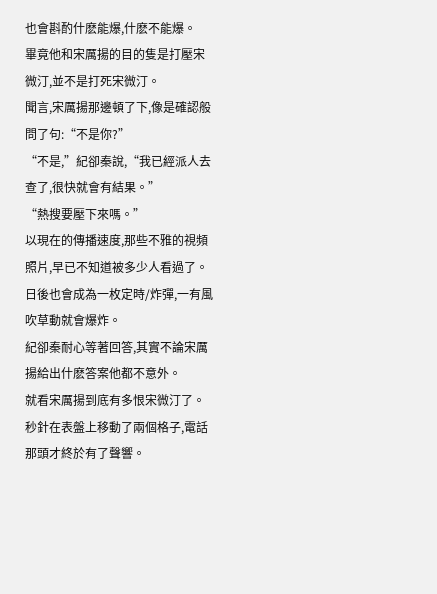也會斟酌什麽能爆,什麽不能爆。
畢竟他和宋厲揚的目的隻是打壓宋微汀,並不是打死宋微汀。
聞言,宋厲揚那邊頓了下,像是確認般問了句:“不是你?”
“不是,”紀卻秦說,“我已經派人去查了,很快就會有結果。”
“熱搜要壓下來嗎。”
以現在的傳播速度,那些不雅的視頻照片,早已不知道被多少人看過了。
日後也會成為一枚定時/炸彈,一有風吹草動就會爆炸。
紀卻秦耐心等著回答,其實不論宋厲揚給出什麽答案他都不意外。
就看宋厲揚到底有多恨宋微汀了。
秒針在表盤上移動了兩個格子,電話那頭才終於有了聲響。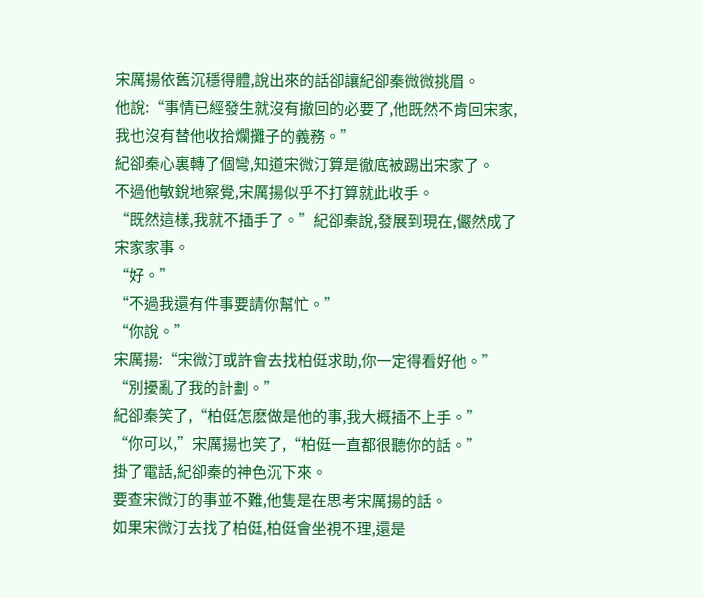宋厲揚依舊沉穩得體,說出來的話卻讓紀卻秦微微挑眉。
他說:“事情已經發生就沒有撤回的必要了,他既然不肯回宋家,我也沒有替他收拾爛攤子的義務。”
紀卻秦心裏轉了個彎,知道宋微汀算是徹底被踢出宋家了。
不過他敏銳地察覺,宋厲揚似乎不打算就此收手。
“既然這樣,我就不插手了。”紀卻秦說,發展到現在,儼然成了宋家家事。
“好。”
“不過我還有件事要請你幫忙。”
“你說。”
宋厲揚:“宋微汀或許會去找柏侹求助,你一定得看好他。”
“別擾亂了我的計劃。”
紀卻秦笑了,“柏侹怎麽做是他的事,我大概插不上手。”
“你可以,”宋厲揚也笑了,“柏侹一直都很聽你的話。”
掛了電話,紀卻秦的神色沉下來。
要查宋微汀的事並不難,他隻是在思考宋厲揚的話。
如果宋微汀去找了柏侹,柏侹會坐視不理,還是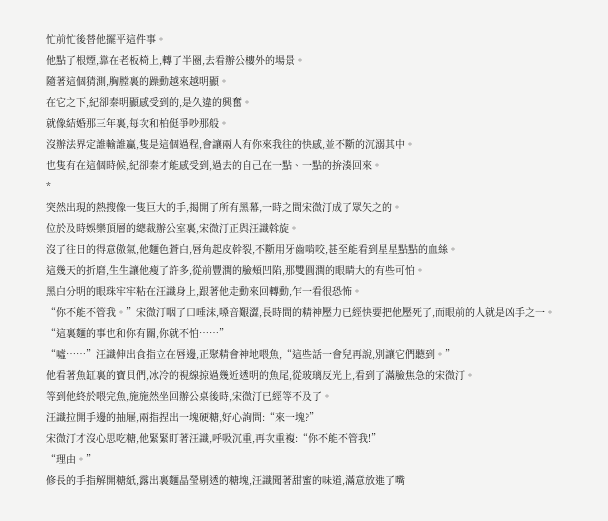忙前忙後替他擺平這件事。
他點了根煙,靠在老板椅上,轉了半圈,去看辦公樓外的場景。
隨著這個猜測,胸膛裏的躁動越來越明顯。
在它之下,紀卻秦明顯感受到的,是久違的興奮。
就像結婚那三年裏,每次和柏侹爭吵那般。
沒辦法界定誰輸誰贏,隻是這個過程,會讓兩人有你來我往的快感,並不斷的沉溺其中。
也隻有在這個時候,紀卻秦才能感受到,過去的自己在一點、一點的拚湊回來。
*
突然出現的熱搜像一隻巨大的手,揭開了所有黑幕,一時之間宋微汀成了眾矢之的。
位於及時娛樂頂層的總裁辦公室裏,宋微汀正與汪識斡旋。
沒了往日的得意傲氣,他麵色蒼白,唇角起皮幹裂,不斷用牙齒啃咬,甚至能看到星星點點的血絲。
這幾天的折磨,生生讓他瘦了許多,從前豐潤的臉頰凹陷,那雙圓潤的眼睛大的有些可怕。
黑白分明的眼珠牢牢粘在汪識身上,跟著他走動來回轉動,乍一看很恐怖。
“你不能不管我。”宋微汀咽了口唾沫,嗓音艱澀,長時間的精神壓力已經快要把他壓死了,而眼前的人就是凶手之一。
“這裏麵的事也和你有關,你就不怕……”
“噓……”汪識伸出食指立在唇邊,正聚精會神地喂魚,“這些話一會兒再說,別讓它們聽到。”
他看著魚缸裏的寶貝們,冰冷的視線掠過幾近透明的魚尾,從玻璃反光上,看到了滿臉焦急的宋微汀。
等到他終於喂完魚,施施然坐回辦公桌後時,宋微汀已經等不及了。
汪識拉開手邊的抽屜,兩指捏出一塊硬糖,好心詢問:“來一塊?”
宋微汀才沒心思吃糖,他緊緊盯著汪識,呼吸沉重,再次重複:“你不能不管我!”
“理由。”
修長的手指解開糖紙,露出裏麵晶瑩剔透的糖塊,汪識聞著甜蜜的味道,滿意放進了嘴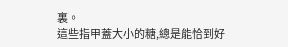裏。
這些指甲蓋大小的糖,總是能恰到好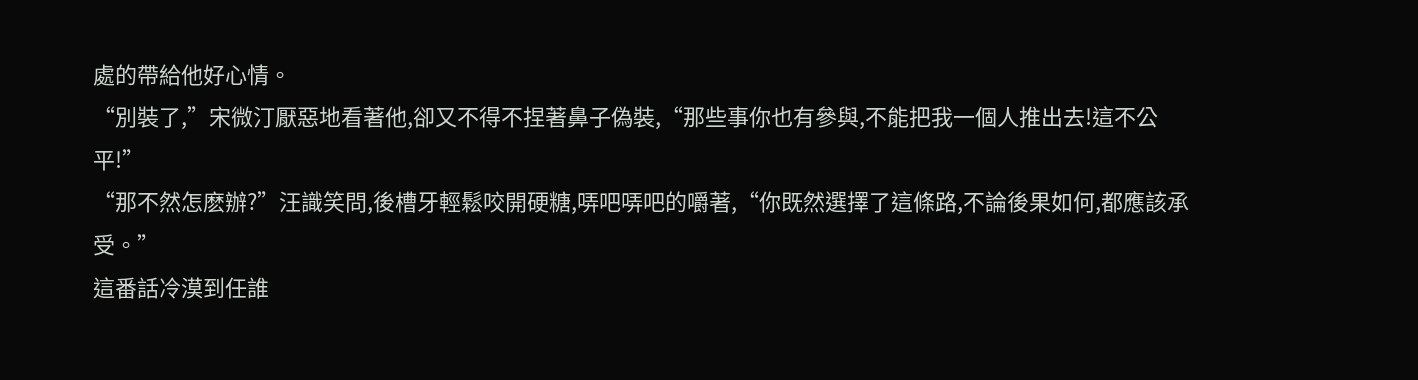處的帶給他好心情。
“別裝了,”宋微汀厭惡地看著他,卻又不得不捏著鼻子偽裝,“那些事你也有參與,不能把我一個人推出去!這不公平!”
“那不然怎麽辦?”汪識笑問,後槽牙輕鬆咬開硬糖,哢吧哢吧的嚼著,“你既然選擇了這條路,不論後果如何,都應該承受。”
這番話冷漠到任誰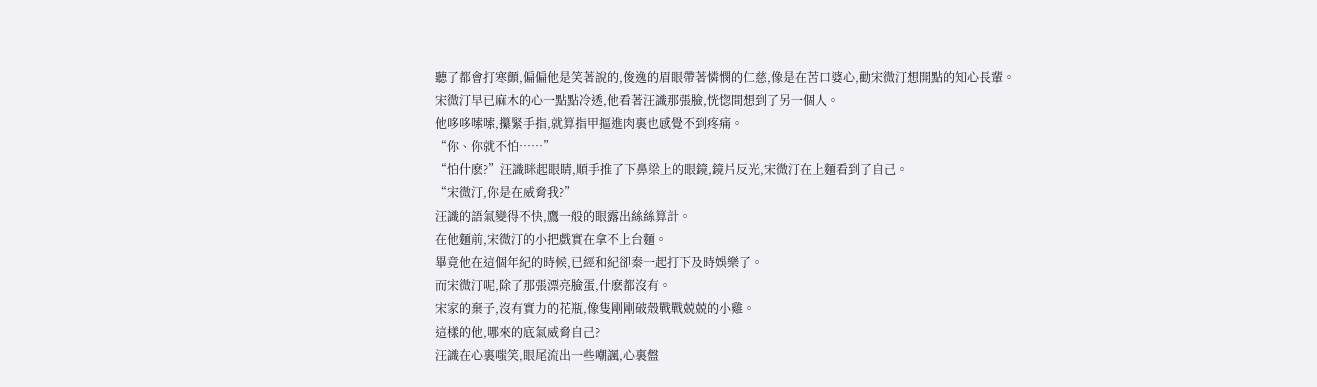聽了都會打寒顫,偏偏他是笑著說的,俊逸的眉眼帶著憐憫的仁慈,像是在苦口婆心,勸宋微汀想開點的知心長輩。
宋微汀早已麻木的心一點點冷透,他看著汪識那張臉,恍惚間想到了另一個人。
他哆哆嗦嗦,攥緊手指,就算指甲摳進肉裏也感覺不到疼痛。
“你、你就不怕……”
“怕什麽?”汪識眯起眼睛,順手推了下鼻梁上的眼鏡,鏡片反光,宋微汀在上麵看到了自己。
“宋微汀,你是在威脅我?”
汪識的語氣變得不快,鷹一般的眼露出絲絲算計。
在他麵前,宋微汀的小把戲實在拿不上台麵。
畢竟他在這個年紀的時候,已經和紀卻秦一起打下及時娛樂了。
而宋微汀呢,除了那張漂亮臉蛋,什麽都沒有。
宋家的棄子,沒有實力的花瓶,像隻剛剛破殼戰戰兢兢的小雞。
這樣的他,哪來的底氣威脅自己?
汪識在心裏嗤笑,眼尾流出一些嘲諷,心裏盤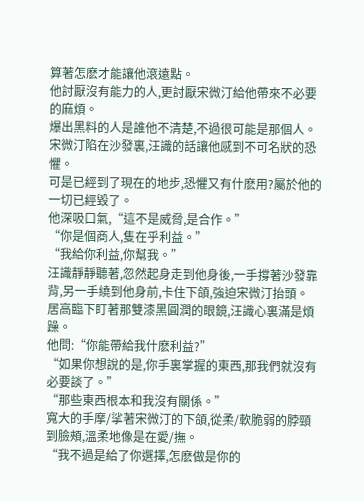算著怎麽才能讓他滾遠點。
他討厭沒有能力的人,更討厭宋微汀給他帶來不必要的麻煩。
爆出黑料的人是誰他不清楚,不過很可能是那個人。
宋微汀陷在沙發裏,汪識的話讓他感到不可名狀的恐懼。
可是已經到了現在的地步,恐懼又有什麽用?屬於他的一切已經毀了。
他深吸口氣,“這不是威脅,是合作。”
“你是個商人,隻在乎利益。”
“我給你利益,你幫我。”
汪識靜靜聽著,忽然起身走到他身後,一手撐著沙發靠背,另一手繞到他身前,卡住下頜,強迫宋微汀抬頭。
居高臨下盯著那雙漆黑圓潤的眼鏡,汪識心裏滿是煩躁。
他問:“你能帶給我什麽利益?”
“如果你想說的是,你手裏掌握的東西,那我們就沒有必要談了。”
“那些東西根本和我沒有關係。”
寬大的手摩/挲著宋微汀的下頜,從柔/軟脆弱的脖頸到臉頰,溫柔地像是在愛/撫。
“我不過是給了你選擇,怎麽做是你的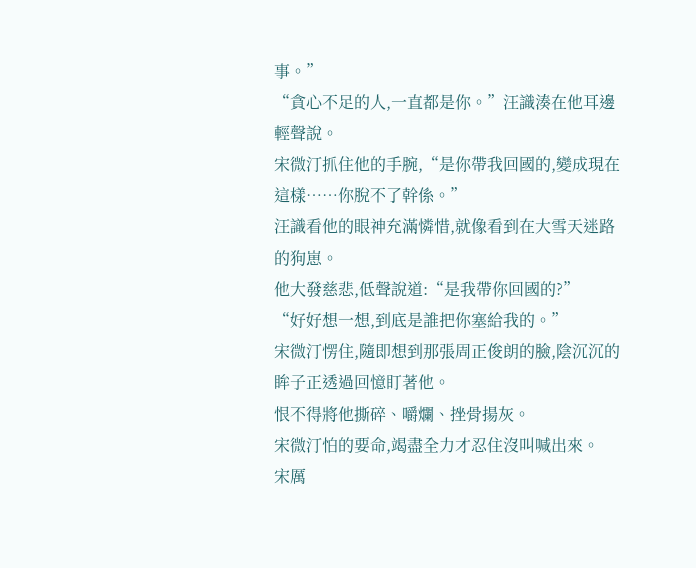事。”
“貪心不足的人,一直都是你。”汪識湊在他耳邊輕聲說。
宋微汀抓住他的手腕,“是你帶我回國的,變成現在這樣……你脫不了幹係。”
汪識看他的眼神充滿憐惜,就像看到在大雪天迷路的狗崽。
他大發慈悲,低聲說道:“是我帶你回國的?”
“好好想一想,到底是誰把你塞給我的。”
宋微汀愣住,隨即想到那張周正俊朗的臉,陰沉沉的眸子正透過回憶盯著他。
恨不得將他撕碎、嚼爛、挫骨揚灰。
宋微汀怕的要命,竭盡全力才忍住沒叫喊出來。
宋厲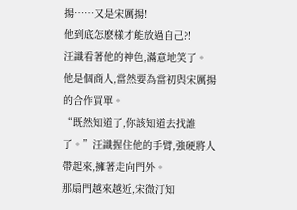揚……又是宋厲揚!
他到底怎麽樣才能放過自己?!
汪識看著他的神色,滿意地笑了。
他是個商人,當然要為當初與宋厲揚的合作買單。
“既然知道了,你該知道去找誰了。”汪識握住他的手臂,強硬將人帶起來,擁著走向門外。
那扇門越來越近,宋微汀知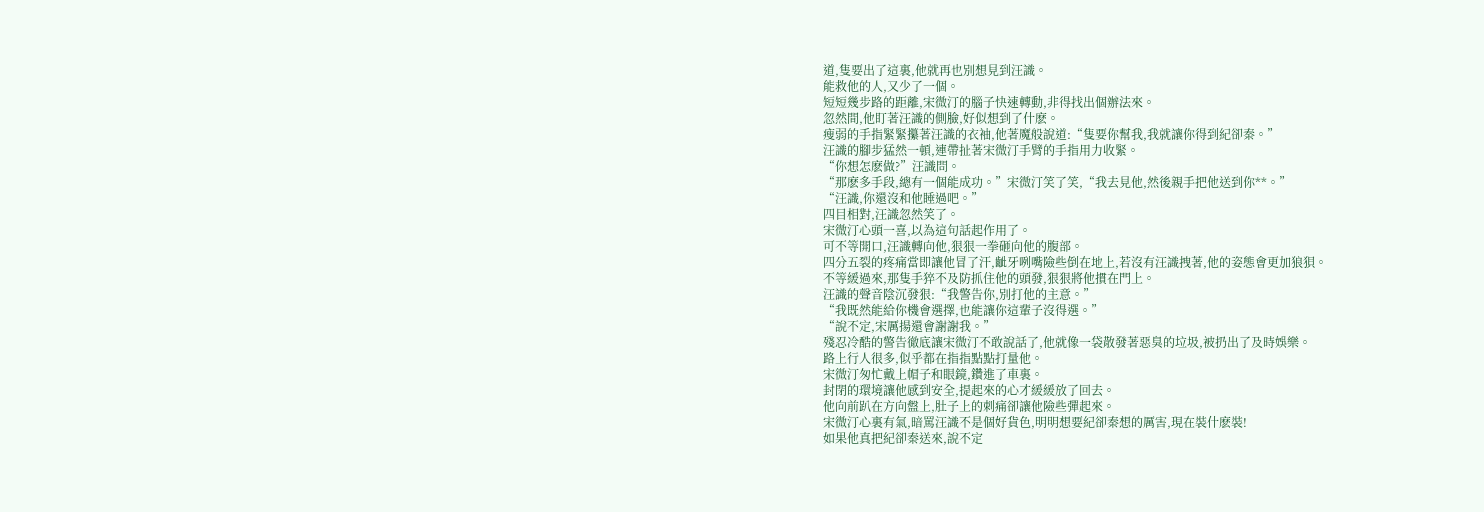道,隻要出了這裏,他就再也別想見到汪識。
能救他的人,又少了一個。
短短幾步路的距離,宋微汀的腦子快速轉動,非得找出個辦法來。
忽然間,他盯著汪識的側臉,好似想到了什麽。
瘦弱的手指緊緊攥著汪識的衣袖,他著魔般說道:“隻要你幫我,我就讓你得到紀卻秦。”
汪識的腳步猛然一頓,連帶扯著宋微汀手臂的手指用力收緊。
“你想怎麽做?”汪識問。
“那麽多手段,總有一個能成功。”宋微汀笑了笑,“我去見他,然後親手把他送到你**。”
“汪識,你還沒和他睡過吧。”
四目相對,汪識忽然笑了。
宋微汀心頭一喜,以為這句話起作用了。
可不等開口,汪識轉向他,狠狠一拳砸向他的腹部。
四分五裂的疼痛當即讓他冒了汗,齜牙咧嘴險些倒在地上,若沒有汪識拽著,他的姿態會更加狼狽。
不等緩過來,那隻手猝不及防抓住他的頭發,狠狠將他摜在門上。
汪識的聲音陰沉發狠:“我警告你,別打他的主意。”
“我既然能給你機會選擇,也能讓你這輩子沒得選。”
“說不定,宋厲揚還會謝謝我。”
殘忍冷酷的警告徹底讓宋微汀不敢說話了,他就像一袋散發著惡臭的垃圾,被扔出了及時娛樂。
路上行人很多,似乎都在指指點點打量他。
宋微汀匆忙戴上帽子和眼鏡,鑽進了車裏。
封閉的環境讓他感到安全,提起來的心才緩緩放了回去。
他向前趴在方向盤上,肚子上的刺痛卻讓他險些彈起來。
宋微汀心裏有氣,暗罵汪識不是個好貨色,明明想要紀卻秦想的厲害,現在裝什麽裝!
如果他真把紀卻秦送來,說不定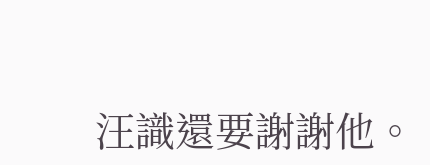汪識還要謝謝他。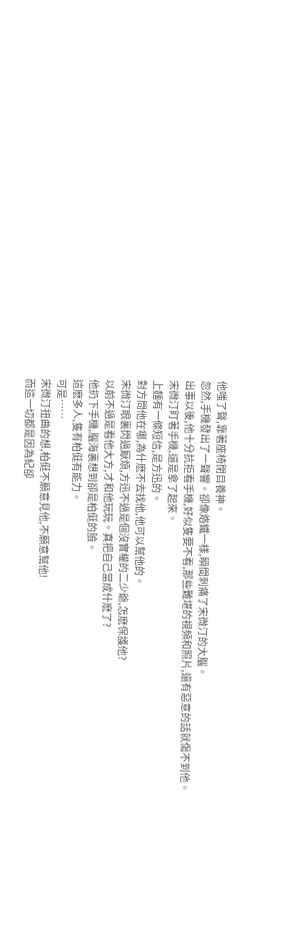他嗤了聲,靠著座椅閉目養神。
忽然,手機發出了一聲響。卻像烙鐵一樣,瞬間刺痛了宋微汀的大腦。
出事以後,他十分抗拒看手機,好似隻要不看,那些難堪的視頻和照片,還有惡意的話就傷不到他。
宋微汀盯著手機,還是拿了起來。
上麵有一條短信,是方迅的。
對方問他在哪,為什麽不去找他,他可以幫他的。
宋微汀眼裏閃過厭煩,方迅不過是個沒實權的二少爺,怎麽保護他?
以前不過是看他大方,才和他玩玩。真把自己當成什麽了?
他扔下手機,腦海裏想到卻是柏侹的臉。
這麽多人,隻有柏侹有能力。
可是……
宋微汀扭曲的想,柏侹不願意見他,不願意幫他!
而這一切都是因為紀卻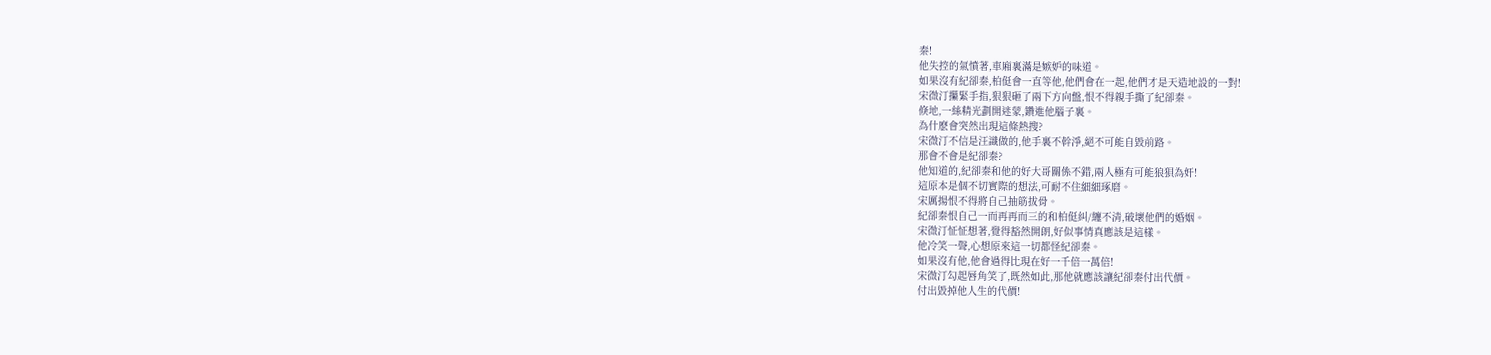秦!
他失控的氣憤著,車廂裏滿是嫉妒的味道。
如果沒有紀卻秦,柏侹會一直等他,他們會在一起,他們才是天造地設的一對!
宋微汀攥緊手指,狠狠砸了兩下方向盤,恨不得親手撕了紀卻秦。
倏地,一絲精光劃開迷蒙,鑽進他腦子裏。
為什麽會突然出現這條熱搜?
宋微汀不信是汪識做的,他手裏不幹淨,絕不可能自毀前路。
那會不會是紀卻秦?
他知道的,紀卻秦和他的好大哥關係不錯,兩人極有可能狼狽為奸!
這原本是個不切實際的想法,可耐不住細細琢磨。
宋厲揚恨不得將自己抽筋拔骨。
紀卻秦恨自己一而再再而三的和柏侹糾/纏不清,破壞他們的婚姻。
宋微汀怔怔想著,覺得豁然開朗,好似事情真應該是這樣。
他冷笑一聲,心想原來這一切都怪紀卻秦。
如果沒有他,他會過得比現在好一千倍一萬倍!
宋微汀勾起唇角笑了,既然如此,那他就應該讓紀卻秦付出代價。
付出毀掉他人生的代價!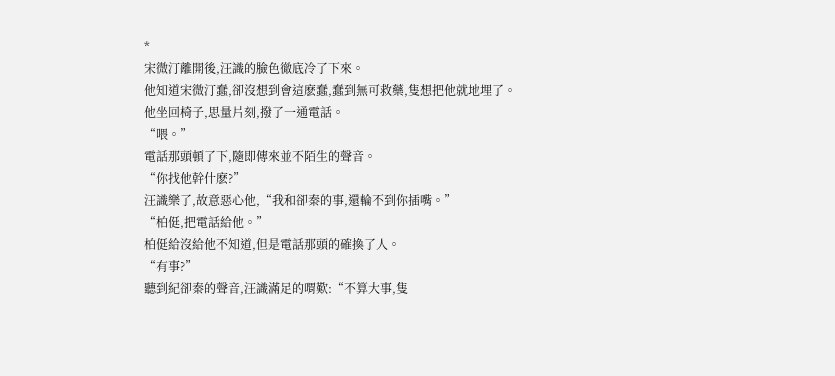*
宋微汀離開後,汪識的臉色徹底冷了下來。
他知道宋微汀蠢,卻沒想到會這麽蠢,蠢到無可救藥,隻想把他就地埋了。
他坐回椅子,思量片刻,撥了一通電話。
“喂。”
電話那頭頓了下,隨即傳來並不陌生的聲音。
“你找他幹什麽?”
汪識樂了,故意惡心他,“我和卻秦的事,還輪不到你插嘴。”
“柏侹,把電話給他。”
柏侹給沒給他不知道,但是電話那頭的確換了人。
“有事?”
聽到紀卻秦的聲音,汪識滿足的喟歎:“不算大事,隻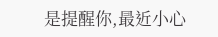是提醒你,最近小心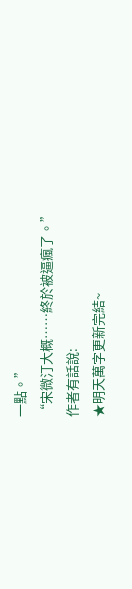一點。”
“宋微汀大概……終於被逼瘋了。”
作者有話說:
★明天萬字更新完結~